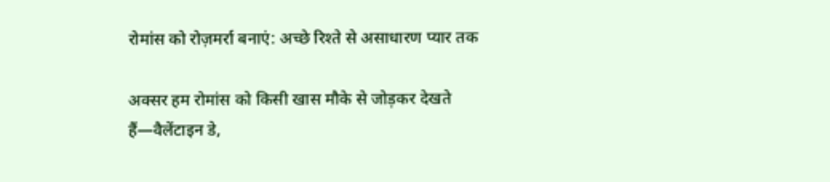रोमांस को रोज़मर्रा बनाएं: अच्छे रिश्ते से असाधारण प्यार तक

अक्सर हम रोमांस को किसी खास मौके से जोड़कर देखते हैं—वैलेंटाइन डे,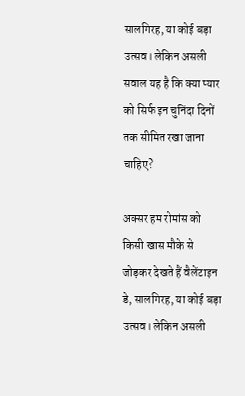सालगिरह, या कोई बड़ा उत्सव। लेकिन असली सवाल यह है कि क्या प्यार को सिर्फ इन चुनिंदा दिनों तक सीमित रखा जाना चाहिए?

अक्सर हम रोमांस को किसी खास मौके से जोड़कर देखते हैं वैलेंटाइन डे, सालगिरह, या कोई बड़ा उत्सव। लेकिन असली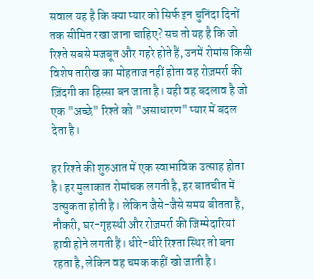सवाल यह है कि क्या प्यार को सिर्फ इन चुनिंदा दिनों तक सीमित रखा जाना चाहिए? सच तो यह है कि जो रिश्ते सबसे मजबूत और गहरे होते हैं, उनमें रोमांस किसी विशेष तारीख का मोहताज नहीं होता वह रोज़मर्रा की ज़िंदगी का हिस्सा बन जाता है। यही वह बदलाव है जो एक "अच्छे" रिश्ते को "असाधारण" प्यार में बदल देता है।

हर रिश्ते की शुरुआत में एक स्वाभाविक उत्साह होता है। हर मुलाकात रोमांचक लगती है, हर बातचीत में उत्सुकता होती है। लेकिन जैसे-जैसे समय बीतता है, नौकरी, घर-गृहस्थी और रोज़मर्रा की जिम्मेदारियां हावी होने लगती हैं। धीरे-धीरे रिश्ता स्थिर तो बना रहता है, लेकिन वह चमक कहीं खो जाती है।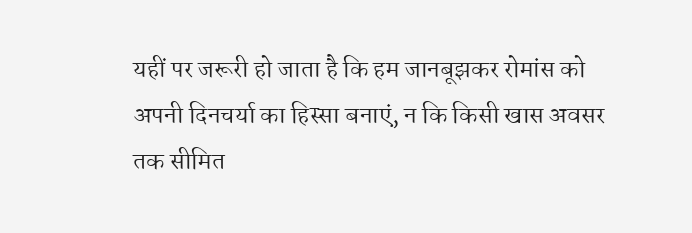यहीं पर जरूरी हो जाता है कि हम जानबूझकर रोमांस को अपनी दिनचर्या का हिस्सा बनाएं, न कि किसी खास अवसर तक सीमित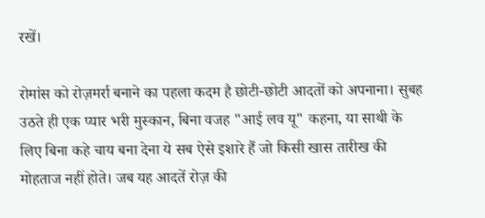रखें।

रोमांस को रोज़मर्रा बनाने का पहला कदम है छोटी-छोटी आदतों को अपनाना। सुबह उठते ही एक प्यार भरी मुस्कान, बिना वजह "आई लव यू" कहना, या साथी के लिए बिना कहे चाय बना देना ये सब ऐसे इशारे हैं जो किसी खास तारीख की मोहताज नहीं होते। जब यह आदतें रोज़ की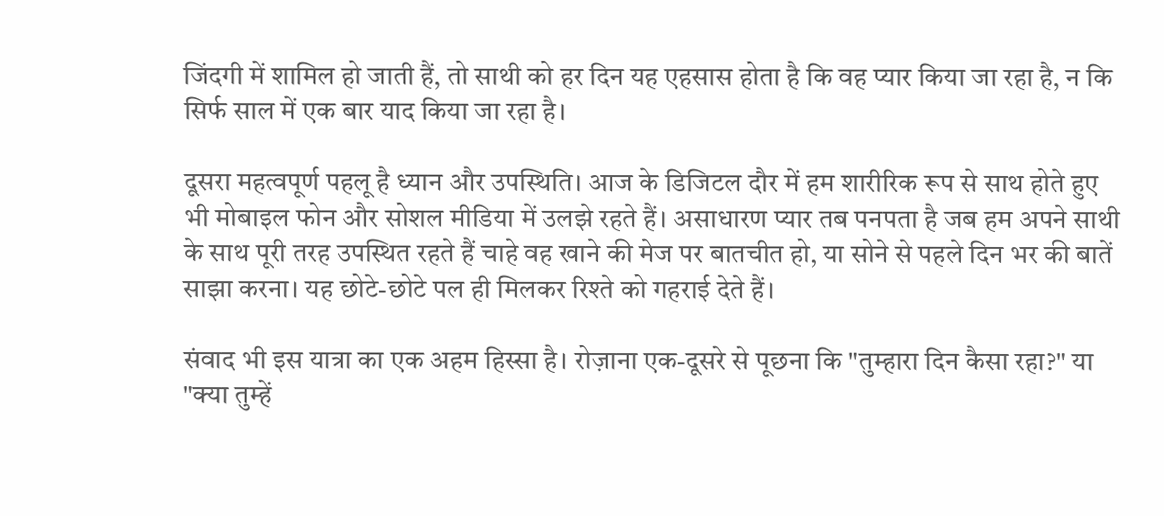जिंदगी में शामिल हो जाती हैं, तो साथी को हर दिन यह एहसास होता है कि वह प्यार किया जा रहा है, न कि सिर्फ साल में एक बार याद किया जा रहा है।

दूसरा महत्वपूर्ण पहलू है ध्यान और उपस्थिति। आज के डिजिटल दौर में हम शारीरिक रूप से साथ होते हुए भी मोबाइल फोन और सोशल मीडिया में उलझे रहते हैं। असाधारण प्यार तब पनपता है जब हम अपने साथी के साथ पूरी तरह उपस्थित रहते हैं चाहे वह खाने की मेज पर बातचीत हो, या सोने से पहले दिन भर की बातें साझा करना। यह छोटे-छोटे पल ही मिलकर रिश्ते को गहराई देते हैं।

संवाद भी इस यात्रा का एक अहम हिस्सा है। रोज़ाना एक-दूसरे से पूछना कि "तुम्हारा दिन कैसा रहा?" या "क्या तुम्हें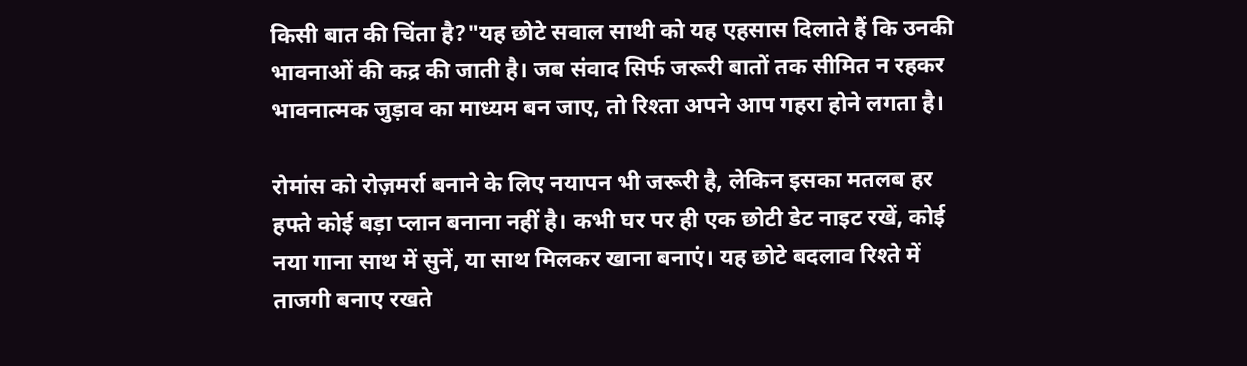किसी बात की चिंता है?"यह छोटे सवाल साथी को यह एहसास दिलाते हैं कि उनकी भावनाओं की कद्र की जाती है। जब संवाद सिर्फ जरूरी बातों तक सीमित न रहकर भावनात्मक जुड़ाव का माध्यम बन जाए, तो रिश्ता अपने आप गहरा होने लगता है।

रोमांस को रोज़मर्रा बनाने के लिए नयापन भी जरूरी है, लेकिन इसका मतलब हर हफ्ते कोई बड़ा प्लान बनाना नहीं है। कभी घर पर ही एक छोटी डेट नाइट रखें, कोई नया गाना साथ में सुनें, या साथ मिलकर खाना बनाएं। यह छोटे बदलाव रिश्ते में ताजगी बनाए रखते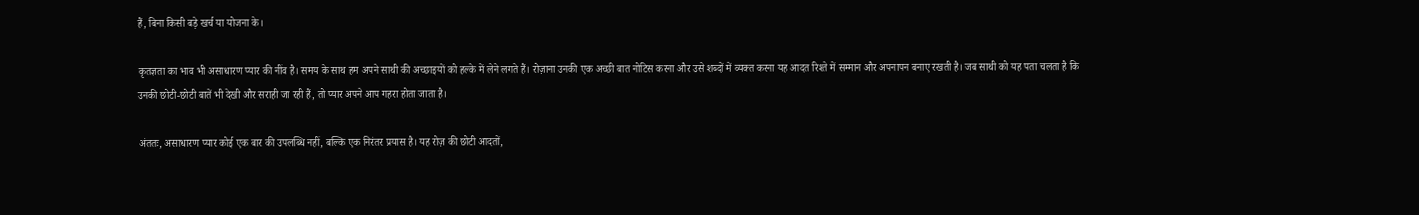हैं, बिना किसी बड़े खर्च या योजना के।

कृतज्ञता का भाव भी असाधारण प्यार की नींव है। समय के साथ हम अपने साथी की अच्छाइयों को हल्के में लेने लगते हैं। रोज़ाना उनकी एक अच्छी बात नोटिस करना और उसे शब्दों में व्यक्त करना यह आदत रिश्ते में सम्मान और अपनापन बनाए रखती है। जब साथी को यह पता चलता है कि उनकी छोटी-छोटी बातें भी देखी और सराही जा रही हैं, तो प्यार अपने आप गहरा होता जाता है।

अंततः, असाधारण प्यार कोई एक बार की उपलब्धि नहीं, बल्कि एक निरंतर प्रयास है। यह रोज़ की छोटी आदतों,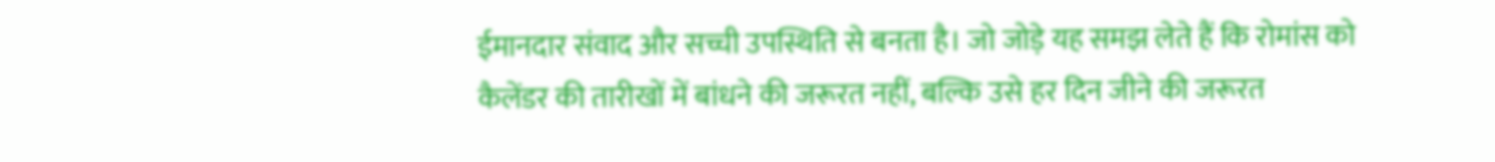ईमानदार संवाद और सच्ची उपस्थिति से बनता है। जो जोड़े यह समझ लेते हैं कि रोमांस को कैलेंडर की तारीखों में बांधने की जरूरत नहीं, बल्कि उसे हर दिन जीने की जरूरत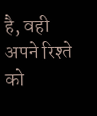है, वही अपने रिश्ते को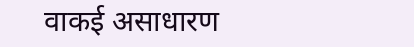वाकई असाधारण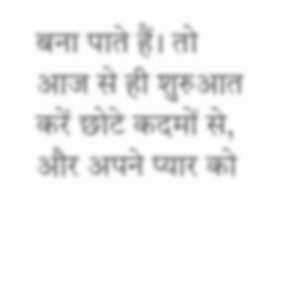बना पाते हैं। तो आज से ही शुरुआत करें छोटे कदमों से, और अपने प्यार को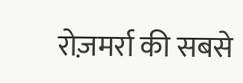रोज़मर्रा की सबसे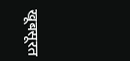खूबसूरत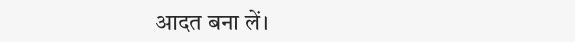आदत बना लें।